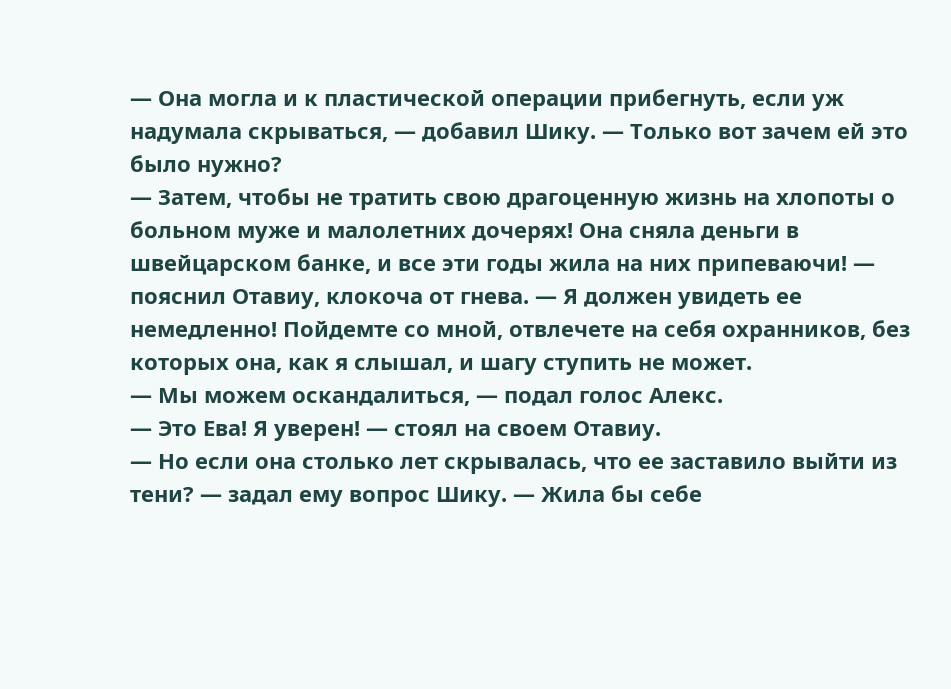— Она могла и к пластической операции прибегнуть, если уж надумала скрываться, — добавил Шику. — Только вот зачем ей это было нужно?
— Затем, чтобы не тратить свою драгоценную жизнь на хлопоты о больном муже и малолетних дочерях! Она сняла деньги в швейцарском банке, и все эти годы жила на них припеваючи! — пояснил Отавиу, клокоча от гнева. — Я должен увидеть ее немедленно! Пойдемте со мной, отвлечете на себя охранников, без которых она, как я слышал, и шагу ступить не может.
— Мы можем оскандалиться, — подал голос Алекс.
— Это Ева! Я уверен! — стоял на своем Отавиу.
— Но если она столько лет скрывалась, что ее заставило выйти из тени? — задал ему вопрос Шику. — Жила бы себе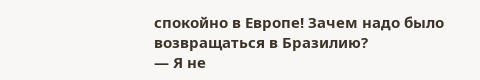спокойно в Европе! Зачем надо было возвращаться в Бразилию?
— Я не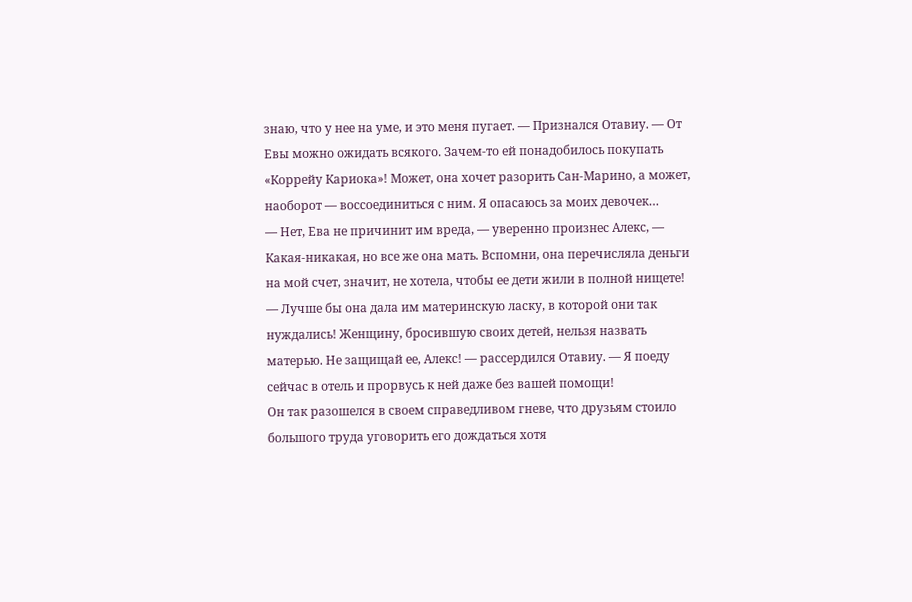знаю, что у нее на уме, и это меня пугает. — Признался Отавиу. — От Евы можно ожидать всякого. Зачем-то ей понадобилось покупать «Коррейу Кариока»! Может, она хочет разорить Сан-Марино, а может, наоборот — воссоединиться с ним. Я опасаюсь за моих девочек…
— Нет, Ева не причинит им вреда, — уверенно произнес Алекс, — Какая-никакая, но все же она мать. Вспомни, она перечисляла деньги на мой счет, значит, не хотела, чтобы ее дети жили в полной нищете!
— Лучше бы она дала им материнскую ласку, в которой они так нуждались! Женщину, бросившую своих детей, нельзя назвать матерью. Не защищай ее, Алекс! — рассердился Отавиу. — Я поеду сейчас в отель и прорвусь к ней даже без вашей помощи!
Он так разошелся в своем справедливом гневе, что друзьям стоило большого труда уговорить его дождаться хотя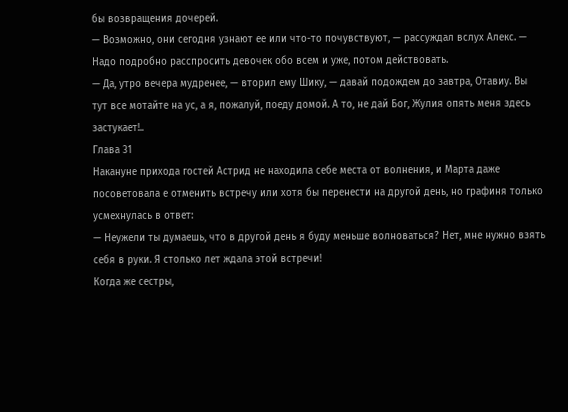бы возвращения дочерей.
— Возможно, они сегодня узнают ее или что-то почувствуют, — рассуждал вслух Алекс. — Надо подробно расспросить девочек обо всем и уже, потом действовать.
— Да, утро вечера мудренее, — вторил ему Шику, — давай подождем до завтра, Отавиу. Вы тут все мотайте на ус, а я, пожалуй, поеду домой. А то, не дай Бог, Жулия опять меня здесь застукает!..
Глава 31
Накануне прихода гостей Астрид не находила себе места от волнения, и Марта даже посоветовала е отменить встречу или хотя бы перенести на другой день, но графиня только усмехнулась в ответ:
— Неужели ты думаешь, что в другой день я буду меньше волноваться? Нет, мне нужно взять себя в руки. Я столько лет ждала этой встречи!
Когда же сестры,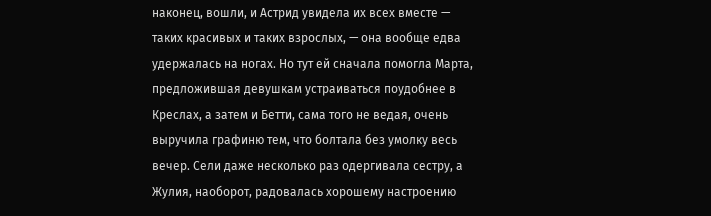наконец, вошли, и Астрид увидела их всех вместе — таких красивых и таких взрослых, — она вообще едва удержалась на ногах. Но тут ей сначала помогла Марта, предложившая девушкам устраиваться поудобнее в Креслах, а затем и Бетти, сама того не ведая, очень выручила графиню тем, что болтала без умолку весь вечер. Сели даже несколько раз одергивала сестру, а Жулия, наоборот, радовалась хорошему настроению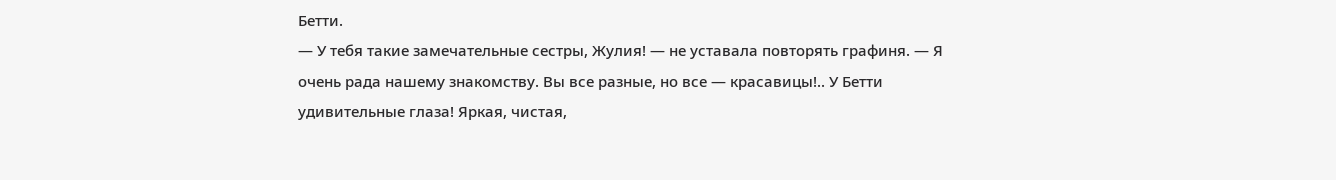Бетти.
— У тебя такие замечательные сестры, Жулия! — не уставала повторять графиня. — Я очень рада нашему знакомству. Вы все разные, но все — красавицы!.. У Бетти удивительные глаза! Яркая, чистая,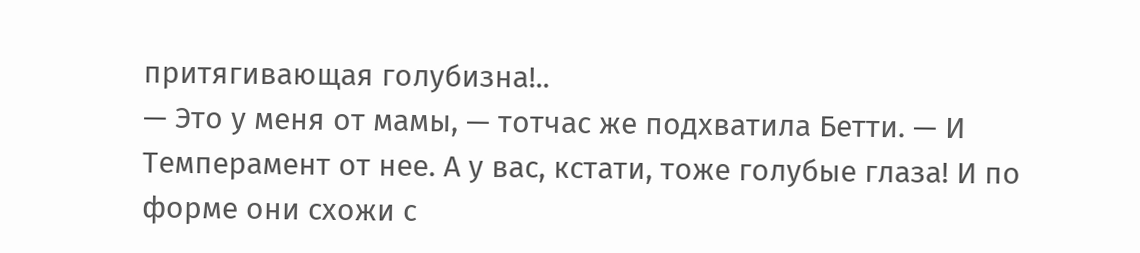притягивающая голубизна!..
— Это у меня от мамы, — тотчас же подхватила Бетти. — И Темперамент от нее. А у вас, кстати, тоже голубые глаза! И по форме они схожи с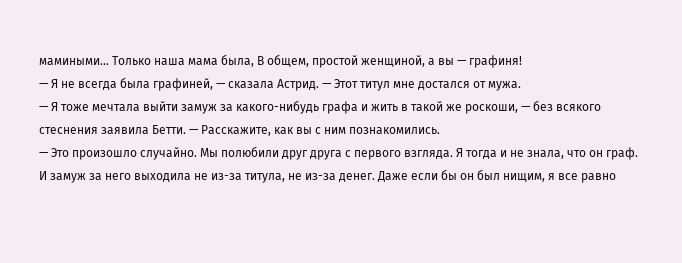мамиными… Только наша мама была, В общем, простой женщиной, а вы — графиня!
— Я не всегда была графиней, — сказала Астрид. — Этот титул мне достался от мужа.
— Я тоже мечтала выйти замуж за какого-нибудь графа и жить в такой же роскоши, — без всякого стеснения заявила Бетти. — Расскажите, как вы с ним познакомились.
— Это произошло случайно. Мы полюбили друг друга с первого взгляда. Я тогда и не знала, что он граф. И замуж за него выходила не из-за титула, не из-за денег. Даже если бы он был нищим, я все равно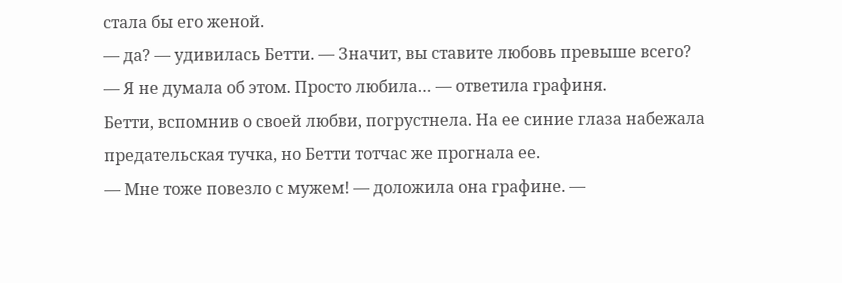стала бы его женой.
— да? — удивилась Бетти. — Значит, вы ставите любовь превыше всего?
— Я не думала об этом. Просто любила… — ответила графиня.
Бетти, вспомнив о своей любви, погрустнела. На ее синие глаза набежала предательская тучка, но Бетти тотчас же прогнала ее.
— Мне тоже повезло с мужем! — доложила она графине. —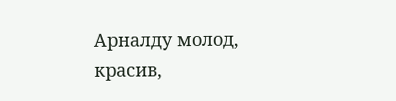Арналду молод, красив,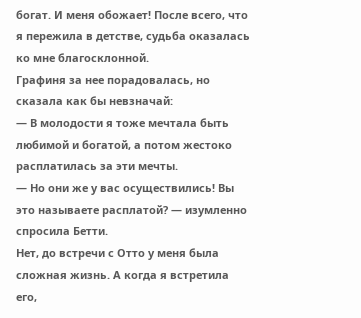богат. И меня обожает! После всего, что я пережила в детстве, судьба оказалась ко мне благосклонной.
Графиня за нее порадовалась, но сказала как бы невзначай:
— В молодости я тоже мечтала быть любимой и богатой, а потом жестоко расплатилась за эти мечты.
— Но они же у вас осуществились! Вы это называете расплатой? — изумленно спросила Бетти.
Нет, до встречи с Отто у меня была сложная жизнь. А когда я встретила его,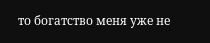то богатство меня уже не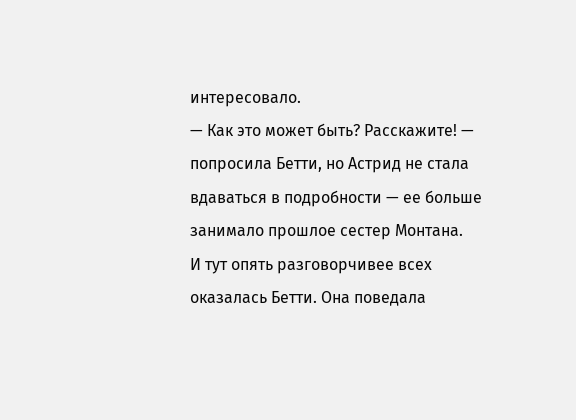интересовало.
— Как это может быть? Расскажите! — попросила Бетти, но Астрид не стала вдаваться в подробности — ее больше занимало прошлое сестер Монтана.
И тут опять разговорчивее всех оказалась Бетти. Она поведала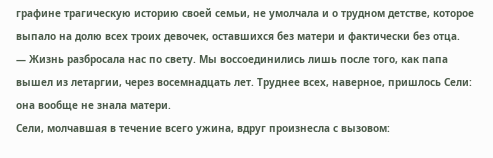графине трагическую историю своей семьи, не умолчала и о трудном детстве, которое выпало на долю всех троих девочек, оставшихся без матери и фактически без отца.
— Жизнь разбросала нас по свету. Мы воссоединились лишь после того, как папа вышел из летаргии, через восемнадцать лет. Труднее всех, наверное, пришлось Сели: она вообще не знала матери.
Сели, молчавшая в течение всего ужина, вдруг произнесла с вызовом: